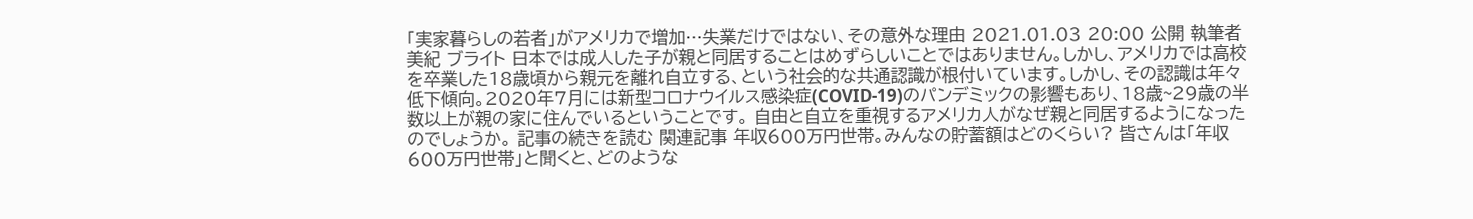「実家暮らしの若者」がアメリカで増加…失業だけではない、その意外な理由 2021.01.03 20:00 公開 執筆者美紀 ブライト 日本では成人した子が親と同居することはめずらしいことではありません。しかし、アメリカでは高校を卒業した18歳頃から親元を離れ自立する、という社会的な共通認識が根付いています。しかし、その認識は年々低下傾向。2020年7月には新型コロナウイルス感染症(COVID-19)のパンデミックの影響もあり、18歳~29歳の半数以上が親の家に住んでいるということです。 自由と自立を重視するアメリカ人がなぜ親と同居するようになったのでしょうか。 記事の続きを読む 関連記事 年収600万円世帯。みんなの貯蓄額はどのくらい? 皆さんは「年収600万円世帯」と聞くと、どのような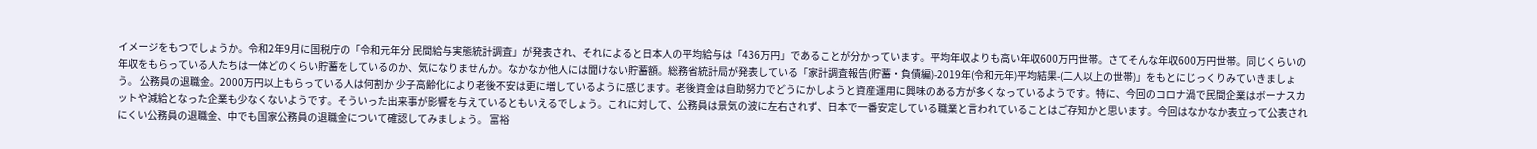イメージをもつでしょうか。令和2年9月に国税庁の「令和元年分 民間給与実態統計調査」が発表され、それによると日本人の平均給与は「436万円」であることが分かっています。平均年収よりも高い年収600万円世帯。さてそんな年収600万円世帯。同じくらいの年収をもらっている人たちは一体どのくらい貯蓄をしているのか、気になりませんか。なかなか他人には聞けない貯蓄額。総務省統計局が発表している「家計調査報告(貯蓄・負債編)-2019年(令和元年)平均結果-(二人以上の世帯)」をもとにじっくりみていきましょう。 公務員の退職金。2000万円以上もらっている人は何割か 少子高齢化により老後不安は更に増しているように感じます。老後資金は自助努力でどうにかしようと資産運用に興味のある方が多くなっているようです。特に、今回のコロナ渦で民間企業はボーナスカットや減給となった企業も少なくないようです。そういった出来事が影響を与えているともいえるでしょう。これに対して、公務員は景気の波に左右されず、日本で一番安定している職業と言われていることはご存知かと思います。今回はなかなか表立って公表されにくい公務員の退職金、中でも国家公務員の退職金について確認してみましょう。 富裕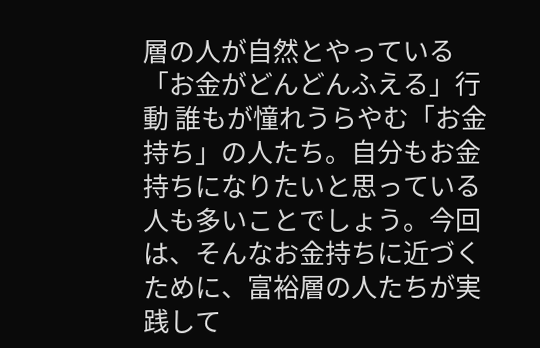層の人が自然とやっている「お金がどんどんふえる」行動 誰もが憧れうらやむ「お金持ち」の人たち。自分もお金持ちになりたいと思っている人も多いことでしょう。今回は、そんなお金持ちに近づくために、富裕層の人たちが実践して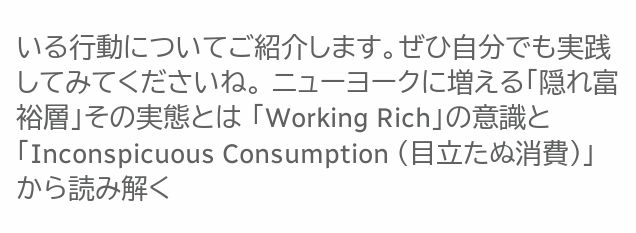いる行動についてご紹介します。ぜひ自分でも実践してみてくださいね。 ニューヨークに増える「隠れ富裕層」その実態とは 「Working Rich」の意識と「Inconspicuous Consumption (目立たぬ消費)」から読み解く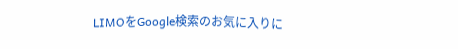LIMOをGoogle検索のお気に入りに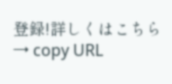登録!詳しくはこちら→ copy URL